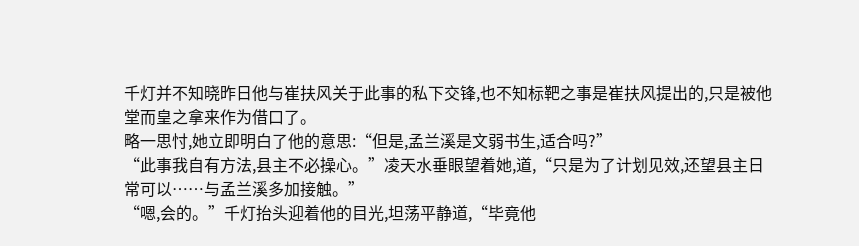千灯并不知晓昨日他与崔扶风关于此事的私下交锋,也不知标靶之事是崔扶风提出的,只是被他堂而皇之拿来作为借口了。
略一思忖,她立即明白了他的意思:“但是,孟兰溪是文弱书生,适合吗?”
“此事我自有方法,县主不必操心。”凌天水垂眼望着她,道,“只是为了计划见效,还望县主日常可以……与孟兰溪多加接触。”
“嗯,会的。”千灯抬头迎着他的目光,坦荡平静道,“毕竟他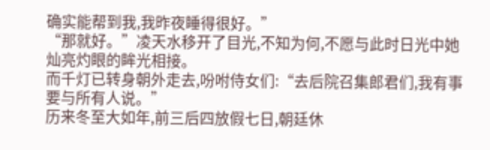确实能帮到我,我昨夜睡得很好。”
“那就好。”凌天水移开了目光,不知为何,不愿与此时日光中她灿亮灼眼的眸光相接。
而千灯已转身朝外走去,吩咐侍女们:“去后院召集郎君们,我有事要与所有人说。”
历来冬至大如年,前三后四放假七日,朝廷休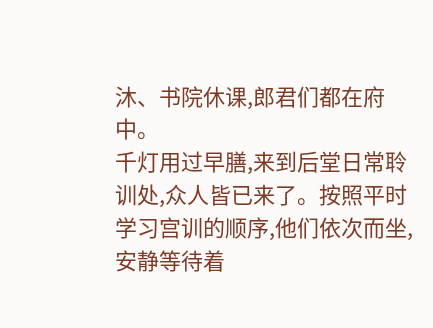沐、书院休课,郎君们都在府中。
千灯用过早膳,来到后堂日常聆训处,众人皆已来了。按照平时学习宫训的顺序,他们依次而坐,安静等待着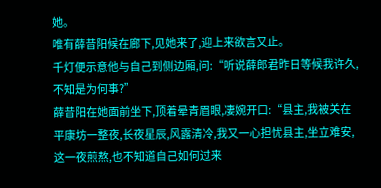她。
唯有薛昔阳候在廊下,见她来了,迎上来欲言又止。
千灯便示意他与自己到侧边厢,问:“听说薛郎君昨日等候我许久,不知是为何事?”
薛昔阳在她面前坐下,顶着晕青眉眼,凄婉开口:“县主,我被关在平康坊一整夜,长夜星辰,风露清冷,我又一心担忧县主,坐立难安,这一夜煎熬,也不知道自己如何过来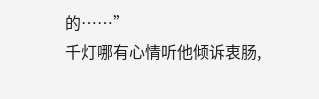的……”
千灯哪有心情听他倾诉衷肠,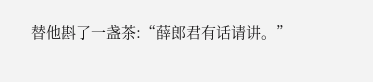替他斟了一盏茶:“薛郎君有话请讲。”